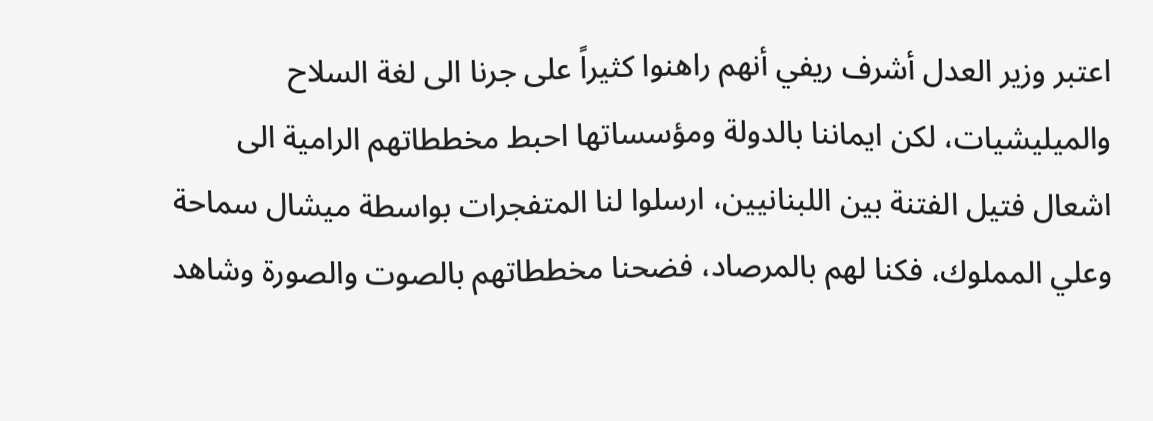اعتبر وزير العدل أشرف ريفي أنهم راهنوا كثيراً على جرنا الى لغة السلاح والميليشيات، لكن ايماننا بالدولة ومؤسساتها احبط مخططاتهم الرامية الى اشعال فتيل الفتنة بين اللبنانيين، ارسلوا لنا المتفجرات بواسطة ميشال سماحة وعلي المملوك، فكنا لهم بالمرصاد، فضحنا مخططاتهم بالصوت والصورة وشاهد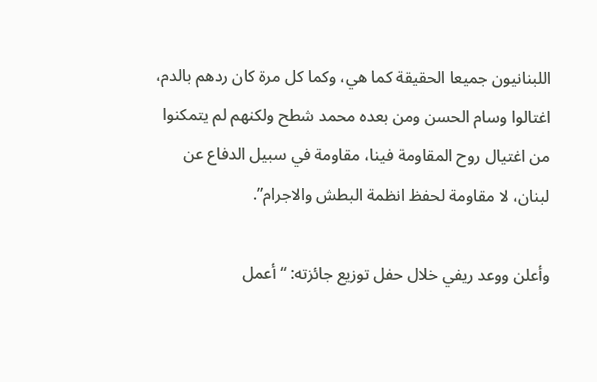اللبنانيون جميعا الحقيقة كما هي، وكما كل مرة كان ردهم بالدم، اغتالوا وسام الحسن ومن بعده محمد شطح ولكنهم لم يتمكنوا من اغتيال روح المقاومة فينا، مقاومة في سبيل الدفاع عن لبنان، لا مقاومة لحفظ انظمة البطش والاجرام”.

وأعلن ووعد ريفي خلال حفل توزيع جائزته: “أعمل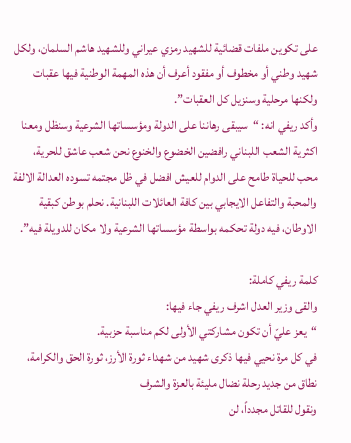على تكوين ملفات قضائية للشهيد رمزي عيراني وللشهيد هاشم السلمان، ولكل شهيد وطني أو مخطوف أو مفقود أعرف أن هذه المهمة الوطنية فيها عقبات ولكنها مرحلية وسنزيل كل العقبات”.
وأكد ريفي انه: “سيبقى رهاننا على الدولة ومؤسساتها الشرعية وسنظل ومعنا اكثرية الشعب اللبناني رافضين الخضوع والخنوع نحن شعب عاشق للحرية، محب للحياة طامح على الدوام للعيش افضل في ظل مجتمه تسوده العدالة الالفة والمحبة والتفاعل الايجابي بين كافة العائلات اللبنانية. نحلم بوطن كبقية الاوطان، فيه دولة تحكمه بواسطة مؤسساتها الشرعية ولا مكان للدويلة فيه”.

كلمة ريفي كاملة:
والقى وزير العدل اشرف ريفي جاء فيها:
“يعز عليّ أن تكون مشاركتي الأولى لكم مناسبة حزبية.
في كل مرة نحيي فيها ذكرى شهيد من شهداء ثورة الأرز، ثورة الحق والكرامة، نطاق من جديد رحلة نضال مليئة بالعزة والشرف
ونقول للقاتل مجدداً، لن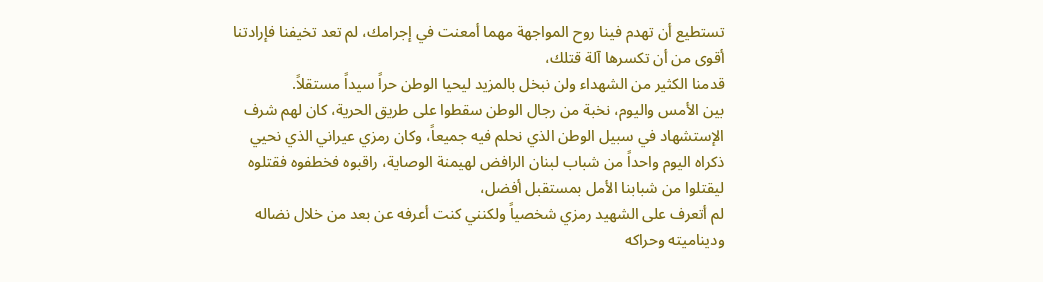تستطيع أن تهدم فينا روح المواجهة مهما أمعنت في إجرامك، لم تعد تخيفنا فإرادتنا أقوى من أن تكسرها آلة قتلك،
قدمنا الكثير من الشهداء ولن نبخل بالمزيد ليحيا الوطن حراً سيداً مستقلاً.
بين الأمس واليوم، نخبة من رجال الوطن سقطوا على طريق الحرية، كان لهم شرف الإستشهاد في سبيل الوطن الذي نحلم فيه جميعاً، وكان رمزي عيراني الذي نحيي ذكراه اليوم واحداً من شباب لبنان الرافض لهيمنة الوصاية، راقبوه فخطفوه فقتلوه ليقتلوا من شبابنا الأمل بمستقبل أفضل،
لم أتعرف على الشهيد رمزي شخصياً ولكنني كنت أعرفه عن بعد من خلال نضاله وديناميته وحراكه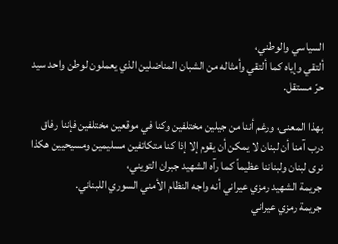السياسي والوطني،
ألتقي وإياه كما ألتقي وأمثاله من الشبان المناضلين الذي يعملون لوطن واحد سيد حرّ مستقل.

بهذا المعنى، ورغم أننا من جيلين مختلفين وكنا في موقعين مختلفين فإننا رفاق درب آمنا أن لبنان لا يمكن أن يقوم إلا إذا كنا متكاتفين مسليمين ومسيحيين هكذا نرى لبنان ولبناننا عظيماً كما رآه الشهيد جبران التويني،
جريمة الشهيد رمزي عيراني أنه واجه النظام الأمني السوري اللبناني.
جريمة رمزي عيراني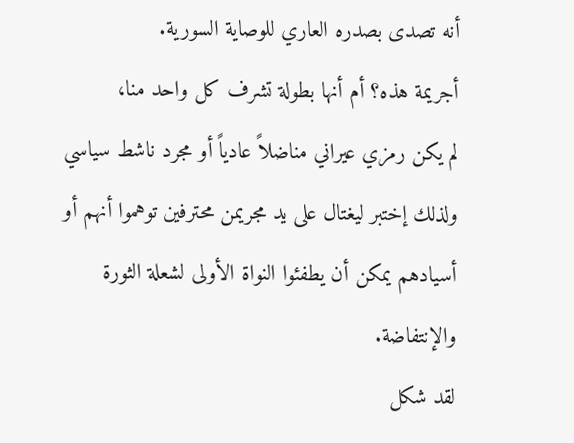أنه تصدى بصدره العاري للوصاية السورية.
أجريمة هذه؟ أم أنها بطولة تشرف كل واحد منا،
لم يكن رمزي عيراني مناضلاً عادياً أو مجرد ناشط سياسي ولذلك إختبر ليغتال على يد مجريمن محترفين توهموا أنهم أو أسيادهم يمكن أن يطفئوا النواة الأولى لشعلة الثورة والإنتفاضة.
لقد شكل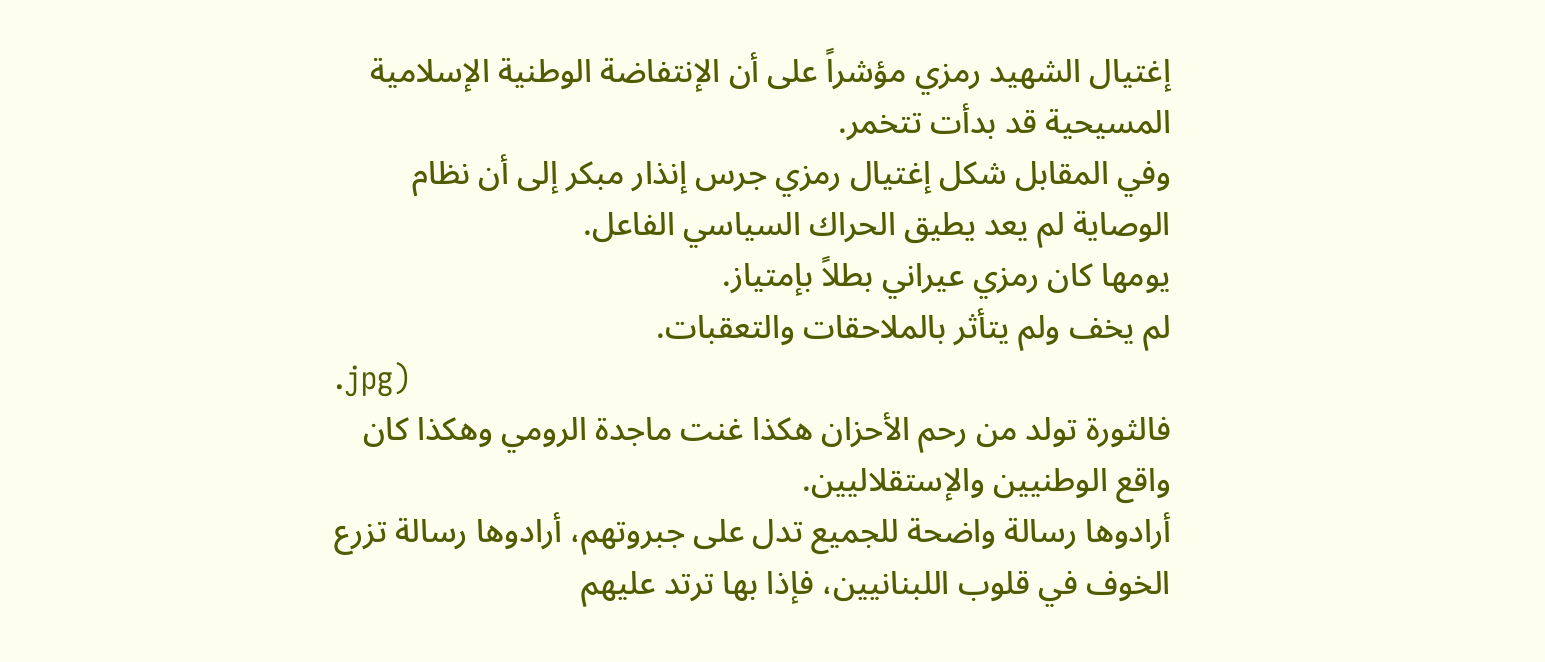إغتيال الشهيد رمزي مؤشراً على أن الإنتفاضة الوطنية الإسلامية المسيحية قد بدأت تتخمر.
وفي المقابل شكل إغتيال رمزي جرس إنذار مبكر إلى أن نظام الوصاية لم يعد يطيق الحراك السياسي الفاعل.
يومها كان رمزي عيراني بطلاً بإمتياز.
لم يخف ولم يتأثر بالملاحقات والتعقبات.
.jpg)
فالثورة تولد من رحم الأحزان هكذا غنت ماجدة الرومي وهكذا كان واقع الوطنيين والإستقلاليين.
أرادوها رسالة واضحة للجميع تدل على جبروتهم، أرادوها رسالة تزرع الخوف في قلوب اللبنانيين، فإذا بها ترتد عليهم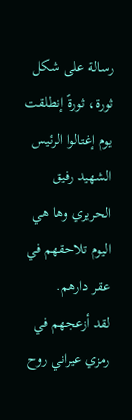رسالة على شكل ثورة، ثورةً إنطلقت يوم إغتالوا الرئيس الشهيد رفيق الحريري وها هي اليوم تلاحقهم في عقر دارهم.
لقد أزعجهم في رمزي عيراني روح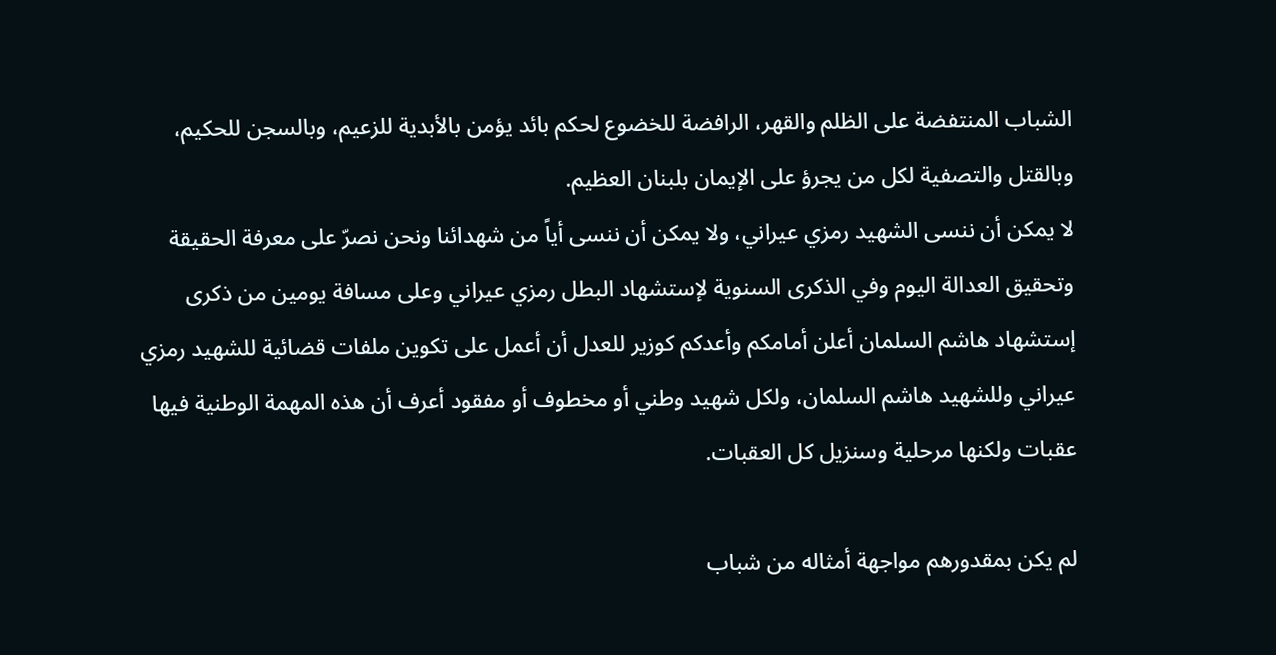الشباب المنتفضة على الظلم والقهر، الرافضة للخضوع لحكم بائد يؤمن بالأبدية للزعيم، وبالسجن للحكيم، وبالقتل والتصفية لكل من يجرؤ على الإيمان بلبنان العظيم.
لا يمكن أن ننسى الشهيد رمزي عيراني، ولا يمكن أن ننسى أياً من شهدائنا ونحن نصرّ على معرفة الحقيقة وتحقيق العدالة اليوم وفي الذكرى السنوية لإستشهاد البطل رمزي عيراني وعلى مسافة يومين من ذكرى إستشهاد هاشم السلمان أعلن أمامكم وأعدكم كوزير للعدل أن أعمل على تكوين ملفات قضائية للشهيد رمزي عيراني وللشهيد هاشم السلمان، ولكل شهيد وطني أو مخطوف أو مفقود أعرف أن هذه المهمة الوطنية فيها عقبات ولكنها مرحلية وسنزيل كل العقبات.

لم يكن بمقدورهم مواجهة أمثاله من شباب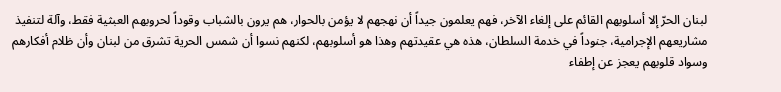لبنان الحرّ إلا أسلوبهم القائم على إلغاء الآخر، فهم يعلمون جيداً أن نهجهم لا يؤمن بالحوار، هم يرون بالشباب وقوداً لحروبهم العبثية فقط، وآلة لتنفيذ مشاريعهم الإجرامية، جنوداً في خدمة السلطان، هذه هي عقيدتهم وهذا هو أسلوبهم، لكنهم نسوا أن شمس الحرية تشرق من لبنان وأن ظلام أفكارهم وسواد قلوبهم يعجز عن إطفاء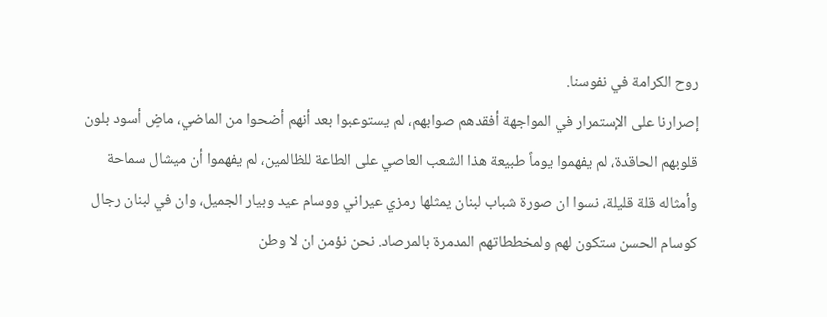روح الكرامة في نفوسنا.
إصرارنا على الإستمرار في المواجهة أفقدهم صوابهم، لم يستوعبوا بعد أنهم أضحوا من الماضي، ماضٍ أسود بلون قلوبهم الحاقدة، لم يفهموا يوماً طبيعة هذا الشعب العاصي على الطاعة للظالمين، لم يفهموا أن ميشال سماحة وأمثاله قلة قليلة، نسوا ان صورة شباب لبنان يمثلها رمزي عيراني ووسام عيد وبيار الجميل، وان في لبنان رجال كوسام الحسن ستكون لهم ولمخططاتهم المدمرة بالمرصاد. نحن نؤمن ان لا وطن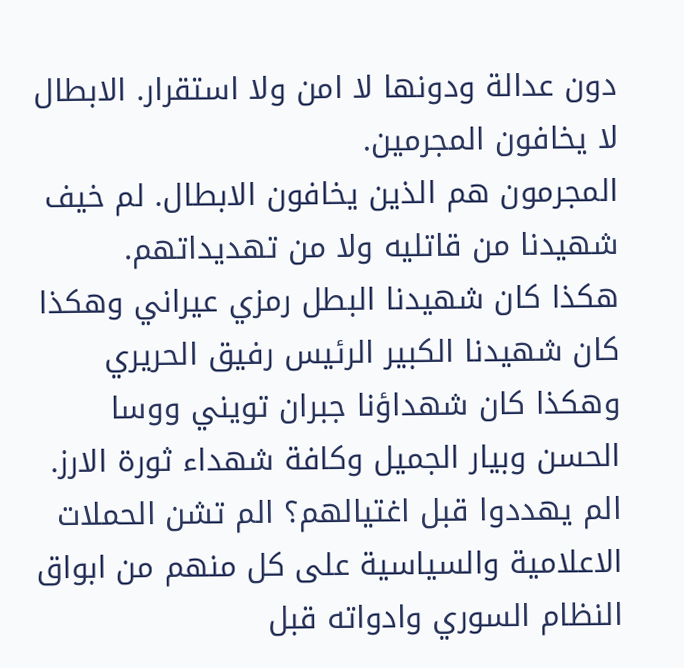دون عدالة ودونها لا امن ولا استقرار. الابطال لا يخافون المجرمين.
المجرمون هم الذين يخافون الابطال. لم خيف شهيدنا من قاتليه ولا من تهديداتهم.
هكذا كان شهيدنا البطل رمزي عيراني وهكذا كان شهيدنا الكبير الرئيس رفيق الحريري وهكذا كان شهداؤنا جبران تويني ووسا الحسن وبيار الجميل وكافة شهداء ثورة الارز.
الم يهددوا قبل اغتيالهم؟ الم تشن الحملات الاعلامية والسياسية على كل منهم من ابواق النظام السوري وادواته قبل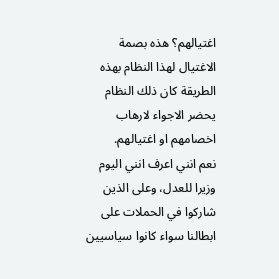اغتيالهم؟ هذه بصمة الاغتيال لهذا النظام بهذه الطريقة كان ذلك النظام يحضر الاجواء لارهاب اخصامهم او اغتيالهم.
نعم انني اعرف انني اليوم وزيرا للعدل، وعلى الذين شاركوا في الحملات على ابطالنا سواء كانوا سياسيين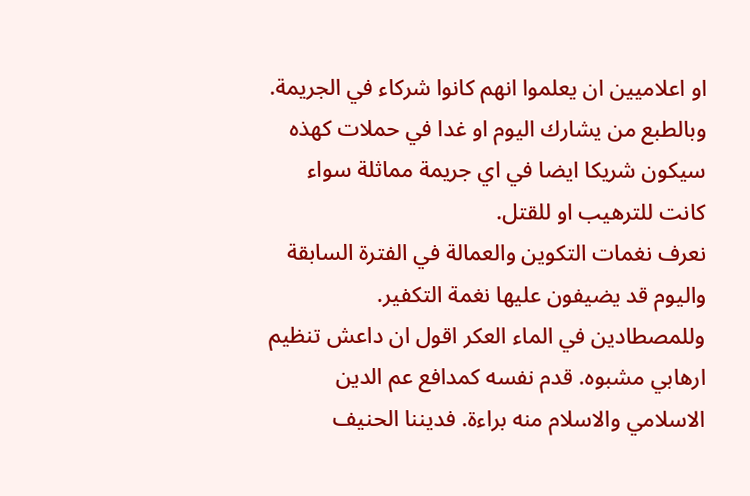او اعلاميين ان يعلموا انهم كانوا شركاء في الجريمة. وبالطبع من يشارك اليوم او غدا في حملات كهذه سيكون شريكا ايضا في اي جريمة مماثلة سواء كانت للترهيب او للقتل.
نعرف نغمات التكوين والعمالة في الفترة السابقة واليوم قد يضيفون عليها نغمة التكفير. وللمصطادين في الماء العكر اقول ان داعش تنظيم ارهابي مشبوه. قدم نفسه كمدافع عم الدين الاسلامي والاسلام منه براءة. فديننا الحنيف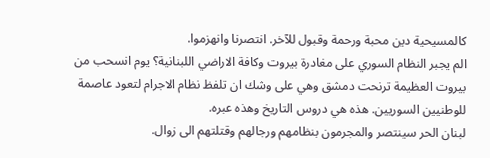كالمسيحية دين محبة ورحمة وقبول للآخر. انتصرنا وانهزموا.
الم يجبر النظام السوري على مغادرة بيروت وكافة الاراضي اللبنانية؟ يوم انسحب من بيروت العظيمة ترنحت دمشق وهي على وشك ان تلفظ نظام الاجرام لتعود عاصمة للوطنيين السوريين. هذه هي دروس التاريخ وهذه عبره.
لبنان الحر سينتصر والمجرمون بنظامهم ورجالهم وقتلتهم الى زوال.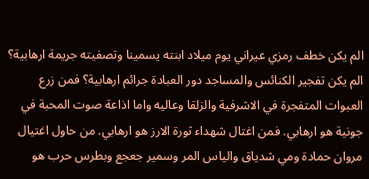الم يكن خطف رمزي عيراني يوم ميلاد ابنته يسمينا وتصفيته جريمة ارهابية؟ الم يكن تفجير الكنائس والمساجد دور العبادة جرائم ارهابية؟ فمن زرع العبوات المتفجرة في الاشرفية والزلقا وعاليه واما اذاعة صوت المحبة في جونية هو ارهابي. فمن اغتال شهداء ثورة الارز هو ارهابي. من حاول اغتيال مروان حمادة ومي شدياق والياس المر وسمير جعجع وبطرس حرب هو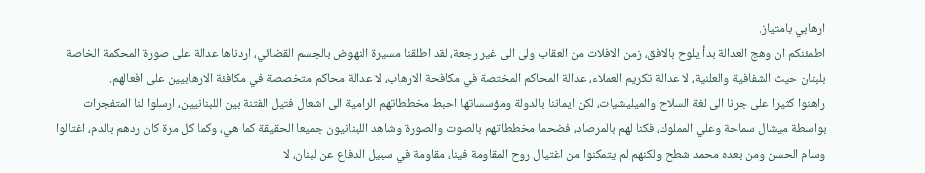ارهابي بامتياز.
اطمئنكم ان وهج العدالة بدأ يلوح بالافق، زمن الافلات من العقاب ولى الى غير رجعة، لقد اطلقنا مسيرة النهوض بالجسم القضائي، اردناها عدالة على صورة المحكمة الخاصة بلبنان حيث الشفافية والعلنية، لا عدالة تكريم العملاء، عدالة المحاكم المختصة في مكافحة الارهاب، لا عدالة محاكم متخصصة في مكافئة الارهابيين على افعالهم.
راهنوا كثيرا على جرنا الى لغة السلاح والميليشيات، لكن ايماننا بالدولة ومؤسساتها احبط مخططاتهم الرامية الى اشعال فتيل الفتنة بين اللبنانيين، ارسلوا لنا المتفجرات بواسطة ميشال سماحة وعلي المملوك، فكنا لهم بالمرصاد، فضحما مخططاتهم بالصوت والصورة وشاهد اللبنانيون جميعا الحقيقة كما هي، وكما كل مرة كان ردهم بالدم، اغتالوا وسام الحسن ومن بعده محمد شطح ولكنهم لم يتمكنوا من اغتيال روح المقاومة فينا، مقاومة في سبيل الدفاع عن لبنان، لا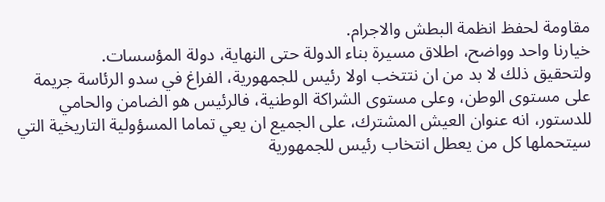مقاومة لحفظ انظمة البطش والاجرام.
خيارنا واحد وواضح، اطلاق مسيرة بناء الدولة حتى النهاية، دولة المؤسسات.
ولتحقيق ذلك لا بد من ان نتتخب اولا رئيس للجمهورية، الفراغ في سدو الرئاسة جريمة على مستوى الوطن، وعلى مستوى الشراكة الوطنية، فالرئيس هو الضامن والحامي للدستور، انه عنوان العيش المشترك، على الجميع ان يعي تماما المسؤولية التاريخية التي سيتحملها كل من يعطل انتخاب رئيس للجمهورية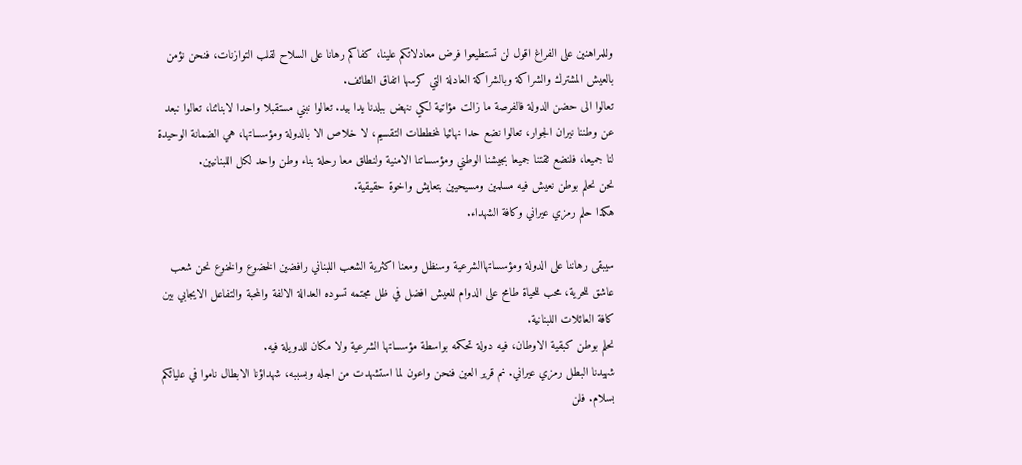وللمراهنين على الفراغ اقول لن تستطيعوا فرض معادلاتكم علينا، كفاكم رهانا على السلاح لقلب التوازنات، فنحن نؤمن بالعيش المشترك والشراكة وبالشراكة العادلة التي كرسها اتفاق الطائف.
تعالوا الى حضن الدولة فالفرصة ما زالت مؤاتية لكي ننهض ببلدنا يدا بيد. تعالوا نبني مستقبلا واحدا لابنائنا، تعالوا نبعد عن وطننا نيران الجوار، تعالوا نضع حدا نهائيا لمخططات التقسيم، لا خلاص الا بالدولة ومؤسساتها، هي الضمانة الوحيدة لنا جميعا، فلنضع ثقتنا جميعا بجيشنا الوطني ومؤسساتنا الامنية ولنطلق معا رحلة بناء وطن واحد لكل اللبنانيين.
نحن نحلم بوطن نعيش فيه مسلمين ومسيحيين بتعايش واخوة حقيقية.
هكذا حلم رمزي عيراني وكافة الشهداء.

سيبقى رهاننا على الدولة ومؤسساتهاالشرعية وسنظل ومعنا اكثرية الشعب اللبناني رافضين الخضوع والخنوع نحن شعب عاشق للحرية، محب للحياة طامح على الدوام للعيش افضل في ظل مجتمه تسوده العدالة الالفة والمحبة والتفاعل الايجابي بين كافة العائلات اللبنانية.
نحلم بوطن كبقية الاوطان، فيه دولة تحكمه بواسطة مؤسساتها الشرعية ولا مكان للدويلة فيه.
شهيدنا البطل رمزي عيراني. نم قرير العين فنحن واعون لما استشهدت من اجله وبسببه، شهداؤنا الابطال ناموا في عليائكم بسلام. فلن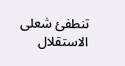تنطفئ شعلى الاستقلال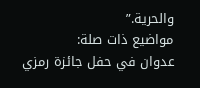والحرية.”
مواضيع ذات صلة:
عدوان في حفل جائزة رمزي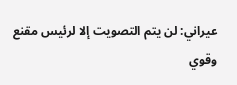عيراني: لن يتم التصويت إلا لرئيس مقنع وقوي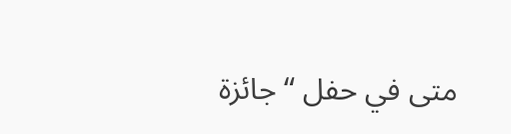متى في حفل “جائزة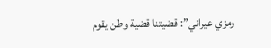رمزي عيراني”: قضيتنا قضية وطن يقوم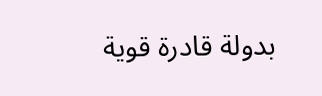بدولة قادرة قوية